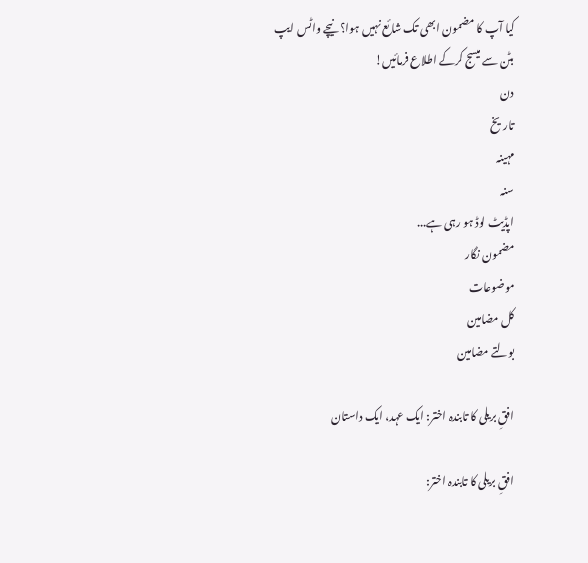کیا آپ کا مضمون ابھی تک شائع نہیں ہوا؟ نیچے واٹس ایپ بٹن سے میسج کرکے اطلاع فرمائیں!
دن
تاریخ
مہینہ
سنہ
اپڈیٹ لوڈ ہو رہی ہے...
مضمون نگار
موضوعات
کل مضامین
بولتے مضامین

افقِ بریلی کا تابندہ اختر: ایک عہد، ایک داستان

افقِ بریلی کا تابندہ اختر: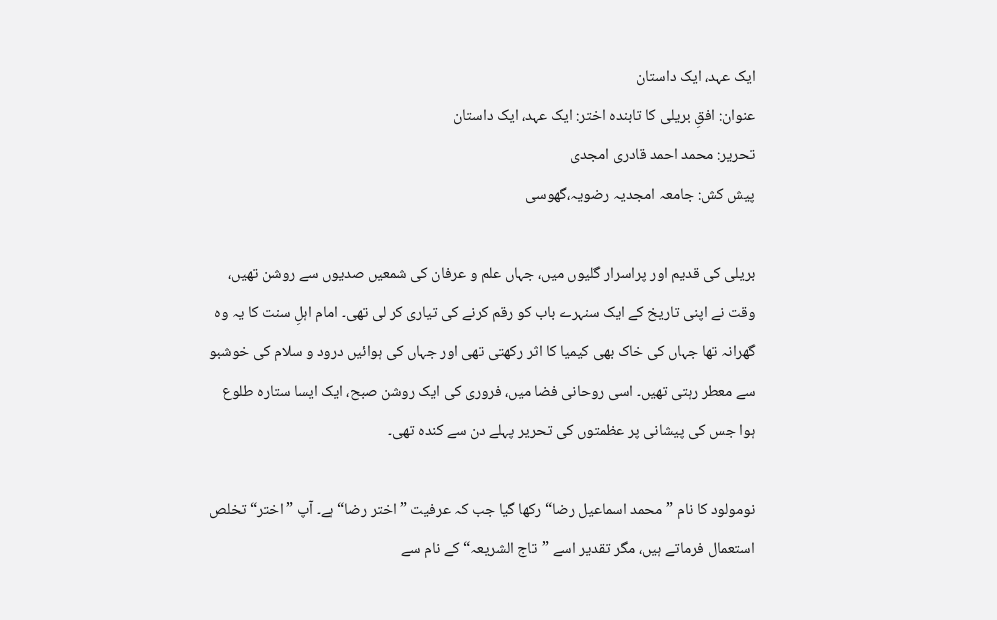ایک عہد، ایک داستان
عنوان: افقِ بریلی کا تابندہ اختر: ایک عہد، ایک داستان
تحریر: محمد احمد قادری امجدی
پیش کش: جامعہ امجدیہ رضویہ،گھوسی

بریلی کی قدیم اور پراسرار گلیوں میں، جہاں علم و عرفان کی شمعیں صدیوں سے روشن تھیں، وقت نے اپنی تاریخ کے ایک سنہرے باب کو رقم کرنے کی تیاری کر لی تھی۔ امام اہلِ سنت کا یہ وہ گھرانہ تھا جہاں کی خاک بھی کیمیا کا اثر رکھتی تھی اور جہاں کی ہوائیں درود و سلام کی خوشبو سے معطر رہتی تھیں۔ اسی روحانی فضا میں، فروری کی ایک روشن صبح، ایک ایسا ستارہ طلوع ہوا جس کی پیشانی پر عظمتوں کی تحریر پہلے دن سے کندہ تھی۔

نومولود کا نام ”محمد اسماعیل رضا“ رکھا گیا جب کہ عرفیت ”اختر رضا“ ہے۔ آپ ”اختر“ تخلص استعمال فرماتے ہیں، مگر تقدیر اسے ”تاج الشریعہ“ کے نام سے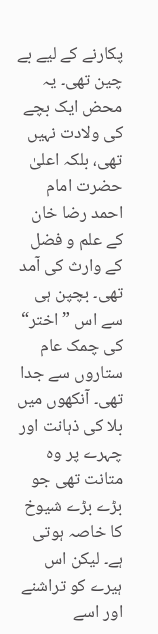پکارنے کے لیے بے چین تھی۔ یہ محض ایک بچے کی ولادت نہیں تھی، بلکہ اعلیٰ حضرت امام احمد رضا خان کے علم و فضل کے وارث کی آمد تھی۔ بچپن ہی سے اس ”اختر“ کی چمک عام ستاروں سے جدا تھی۔ آنکھوں میں بلا کی ذہانت اور چہرے پر وہ متانت تھی جو بڑے بڑے شیوخ کا خاصہ ہوتی ہے۔ لیکن اس ہیرے کو تراشنے اور اسے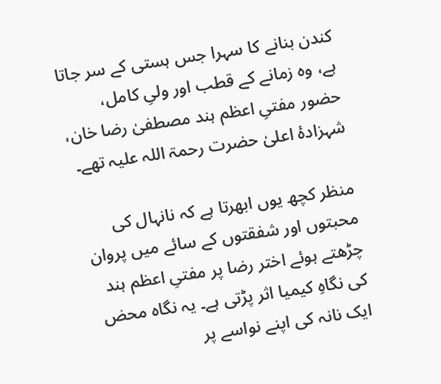کندن بنانے کا سہرا جس ہستی کے سر جاتا ہے، وہ زمانے کے قطب اور ولیِ کامل، حضور مفتیِ اعظم ہند مصطفیٰ رضا خان، شہزادۂ اعلیٰ حضرت رحمۃ اللہ علیہ تھے۔

منظر کچھ یوں ابھرتا ہے کہ نانہال کی محبتوں اور شفقتوں کے سائے میں پروان چڑھتے ہوئے اختر رضا پر مفتیِ اعظم ہند کی نگاہِ کیمیا اثر پڑتی ہے۔ یہ نگاہ محض ایک نانہ کی اپنے نواسے پر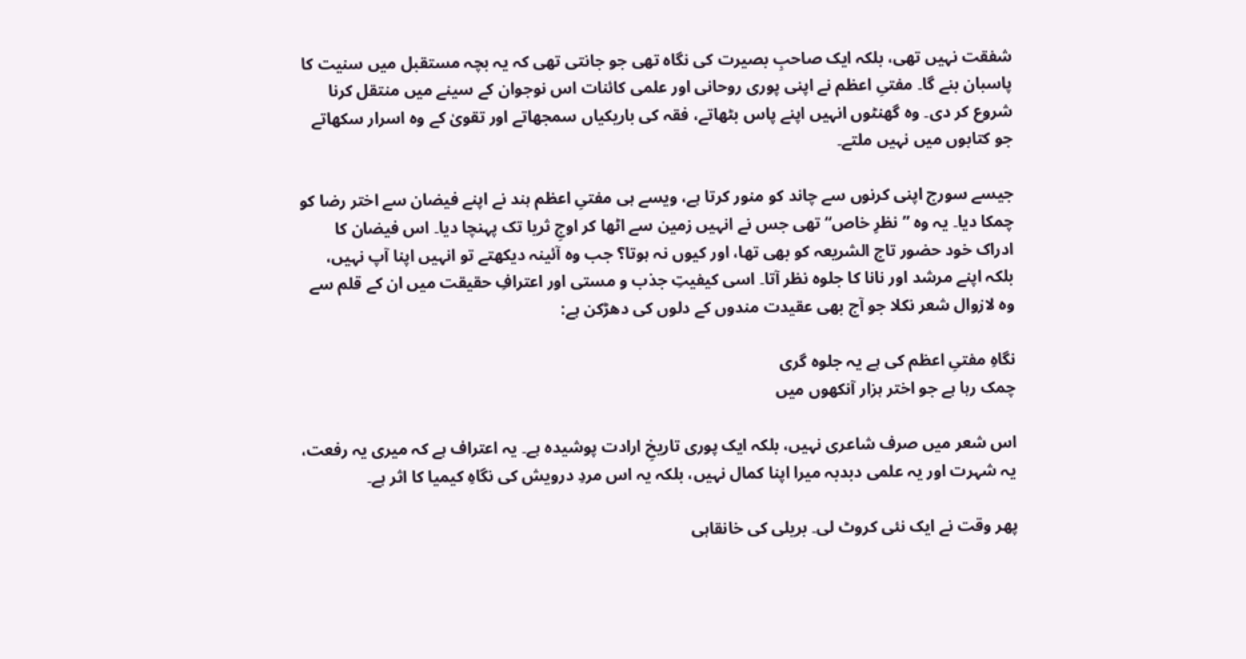شفقت نہیں تھی، بلکہ ایک صاحبِ بصیرت کی نگاہ تھی جو جانتی تھی کہ یہ بچہ مستقبل میں سنیت کا پاسبان بنے گا۔ مفتیِ اعظم نے اپنی پوری روحانی اور علمی کائنات اس نوجوان کے سینے میں منتقل کرنا شروع کر دی۔ وہ گھنٹوں انہیں اپنے پاس بٹھاتے، فقہ کی باریکیاں سمجھاتے اور تقویٰ کے وہ اسرار سکھاتے جو کتابوں میں نہیں ملتے۔

جیسے سورج اپنی کرنوں سے چاند کو منور کرتا ہے، ویسے ہی مفتیِ اعظم ہند نے اپنے فیضان سے اختر رضا کو چمکا دیا۔ یہ وہ ”نظرِ خاص“ تھی جس نے انہیں زمین سے اٹھا کر اوجِ ثریا تک پہنچا دیا۔ اس فیضان کا ادراک خود حضور تاج الشریعہ کو بھی تھا، اور کیوں نہ ہوتا؟ جب وہ آئینہ دیکھتے تو انہیں اپنا آپ نہیں، بلکہ اپنے مرشد اور نانا کا جلوہ نظر آتا۔ اسی کیفیتِ جذب و مستی اور اعترافِ حقیقت میں ان کے قلم سے وہ لازوال شعر نکلا جو آج بھی عقیدت مندوں کے دلوں کی دھڑکن ہے:

نگاہِ مفتیِ اعظم کی ہے یہ جلوہ گری
چمک رہا ہے جو اختر ہزار آنکھوں میں

اس شعر میں صرف شاعری نہیں، بلکہ ایک پوری تاریخِ ارادت پوشیدہ ہے۔ یہ اعتراف ہے کہ میری یہ رفعت، یہ شہرت اور یہ علمی دبدبہ میرا اپنا کمال نہیں، بلکہ یہ اس مردِ درویش کی نگاہِ کیمیا کا اثر ہے۔

پھر وقت نے ایک نئی کروٹ لی۔ بریلی کی خانقاہی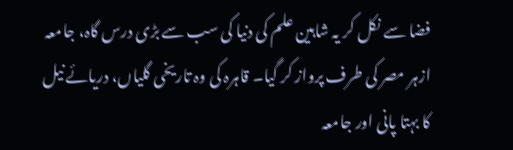فضا سے نکل کر یہ شاہین علم کی دنیا کی سب سے بڑی درس گاہ، جامعہ ازہر مصر کی طرف پرواز کر گیا۔ قاہرہ کی وہ تاریخی گلیاں، دریائے نیل کا بہتا پانی اور جامعہ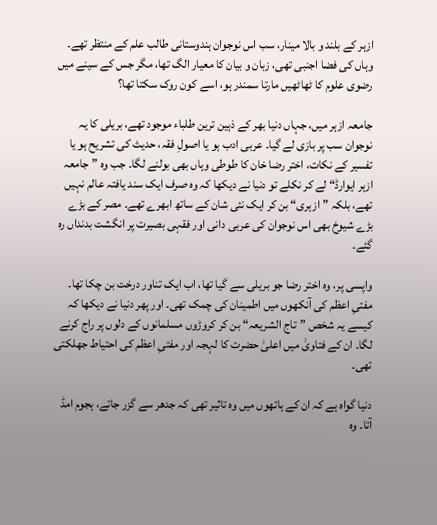ازہر کے بلند و بالا مینار، سب اس نوجوان ہندوستانی طالب علم کے منتظر تھے۔ وہاں کی فضا اجنبی تھی، زبان و بیان کا معیار الگ تھا، مگر جس کے سینے میں رضوی علوم کا ٹھاٹھیں مارتا سمندر ہو، اسے کون روک سکتا تھا؟

جامعہ ازہر میں، جہاں دنیا بھر کے ذہین ترین طلباء موجود تھے، بریلی کا یہ نوجوان سب پر بازی لے گیا۔ عربی ادب ہو یا اصولِ فقہ، حدیث کی تشریح ہو یا تفسیر کے نکات، اختر رضا خان کا طوطی وہاں بھی بولنے لگا۔ جب وہ ”جامعہ ازہر ایوارڈ“ لے کر نکلے تو دنیا نے دیکھا کہ وہ صرف ایک سند یافتہ عالم نہیں تھے، بلکہ ”ازہری“ بن کر ایک نئی شان کے ساتھ ابھرے تھے۔ مصر کے بڑے بڑے شیوخ بھی اس نوجوان کی عربی دانی اور فقہی بصیرت پر انگشت بدنداں رہ گئے۔

واپسی پر، وہ اختر رضا جو بریلی سے گیا تھا، اب ایک تناور درخت بن چکا تھا۔ مفتیِ اعظم کی آنکھوں میں اطمینان کی چمک تھی۔ اور پھر دنیا نے دیکھا کہ کیسے یہ شخص ”تاج الشریعہ“ بن کر کروڑوں مسلمانوں کے دلوں پر راج کرنے لگا۔ ان کے فتاویٰ میں اعلیٰ حضرت کا لہجہ اور مفتیِ اعظم کی احتیاط جھلکتی تھی۔

دنیا گواہ ہے کہ ان کے ہاتھوں میں وہ تاثیر تھی کہ جدھر سے گزر جاتے، ہجوم امڈ آتا۔ وہ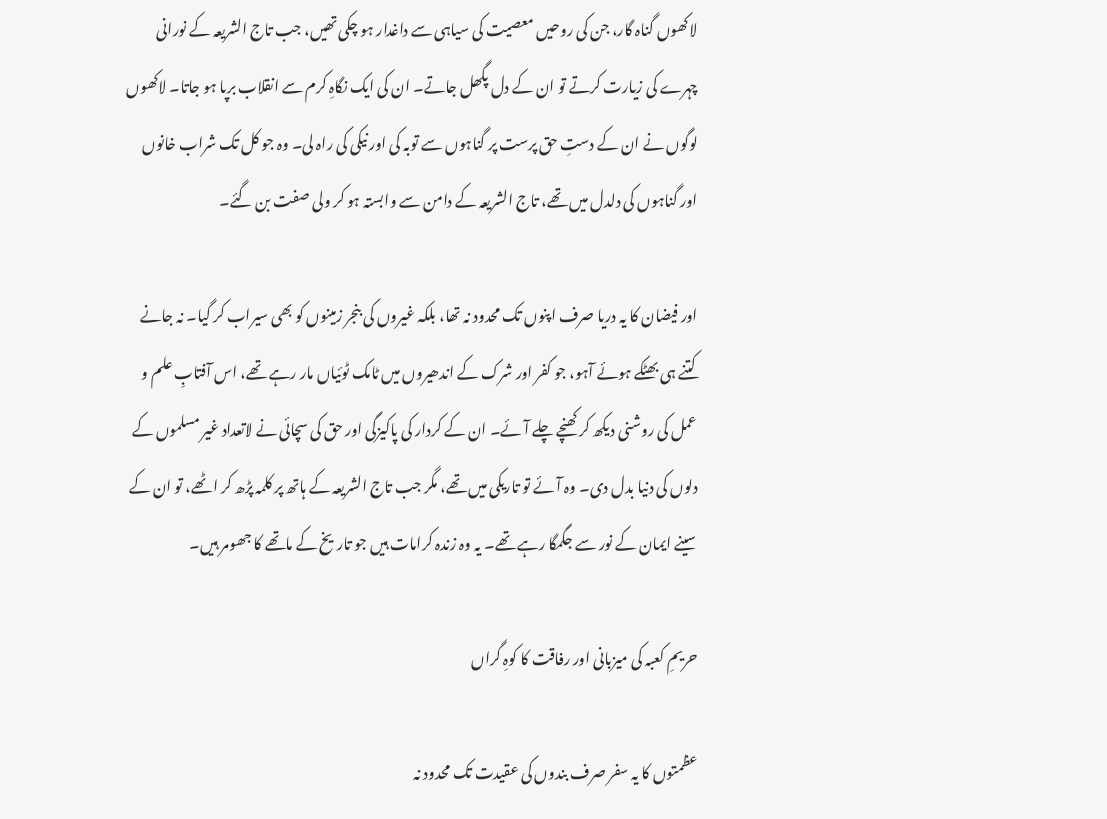لاکھوں گناہ گار، جن کی روحیں معصیت کی سیاہی سے داغدار ہو چکی تھیں، جب تاج الشریعہ کے نورانی چہرے کی زیارت کرتے تو ان کے دل پگھل جاتے۔ ان کی ایک نگاہِ کرم سے انقلاب برپا ہو جاتا۔ لاکھوں لوگوں نے ان کے دستِ حق پرست پر گناہوں سے توبہ کی اور نیکی کی راہ لی۔ وہ جو کل تک شراب خانوں اور گناہوں کی دلدل میں تھے، تاج الشریعہ کے دامن سے وابستہ ہو کر ولی صفت بن گئے۔

اور فیضان کا یہ دریا صرف اپنوں تک محدود نہ تھا، بلکہ غیروں کی بنجر زمینوں کو بھی سیراب کر گیا۔ نہ جانے کتنے ہی بھٹکے ہوئے آہو، جو کفر اور شرک کے اندھیروں میں ٹامک ٹوئیاں مار رہے تھے، اس آفتابِ علم و عمل کی روشنی دیکھ کر کھنچے چلے آئے۔ ان کے کردار کی پاکیزگی اور حق کی سچائی نے لاتعداد غیر مسلموں کے دلوں کی دنیا بدل دی۔ وہ آئے تو تاریکی میں تھے، مگر جب تاج الشریعہ کے ہاتھ پر کلمہ پڑھ کر اٹھے، تو ان کے سینے ایمان کے نور سے جگمگا رہے تھے۔ یہ وہ زندہ کرامات ہیں جو تاریخ کے ماتھے کا جھومر ہیں۔

حریمِ کعبہ کی میزبانی اور رفاقت کا کوہِ گراں

عظمتوں کا یہ سفر صرف بندوں کی عقیدت تک محدود نہ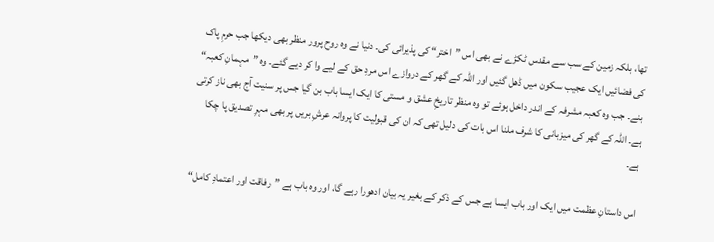تھا، بلکہ زمین کے سب سے مقدس ٹکڑے نے بھی اس ”اختر“ کی پذیرائی کی۔ دنیا نے وہ روح پرور منظر بھی دیکھا جب حرمِ پاک کی فضائیں ایک عجیب سکون میں ڈھل گئیں اور اللہ کے گھر کے دروازے اس مردِ حق کے لیے وا کر دیے گئے۔ وہ ”مہمانِ کعبہ“ بنے۔ جب وہ کعبہ مشرفہ کے اندر داخل ہوئے تو وہ منظر تاریخِ عشق و مستی کا ایک ایسا باب بن گیا جس پر سنیت آج بھی ناز کرتی ہے۔ اللہ کے گھر کی میزبانی کا شرف ملنا اس بات کی دلیل تھی کہ ان کی قبولیت کا پروانہ عرشِ بریں پر بھی مہرِ تصدیق پا چکا ہے۔

اس داستانِ عظمت میں ایک اور باب ایسا ہے جس کے ذکر کے بغیر یہ بیان ادھورا رہے گا، اور وہ باب ہے ”رفاقت اور اعتمادِ کامل“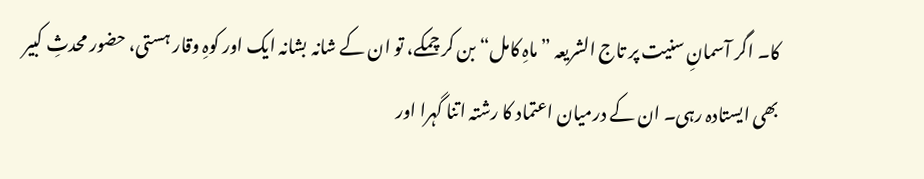کا۔ اگر آسمانِ سنیت پر تاج الشریعہ ”ماہِ کامل“ بن کر چمکے، تو ان کے شانہ بشانہ ایک اور کوہِ وقار ہستی، حضور محدثِ کبیر بھی ایستادہ رہی۔ ان کے درمیان اعتماد کا رشتہ اتنا گہرا اور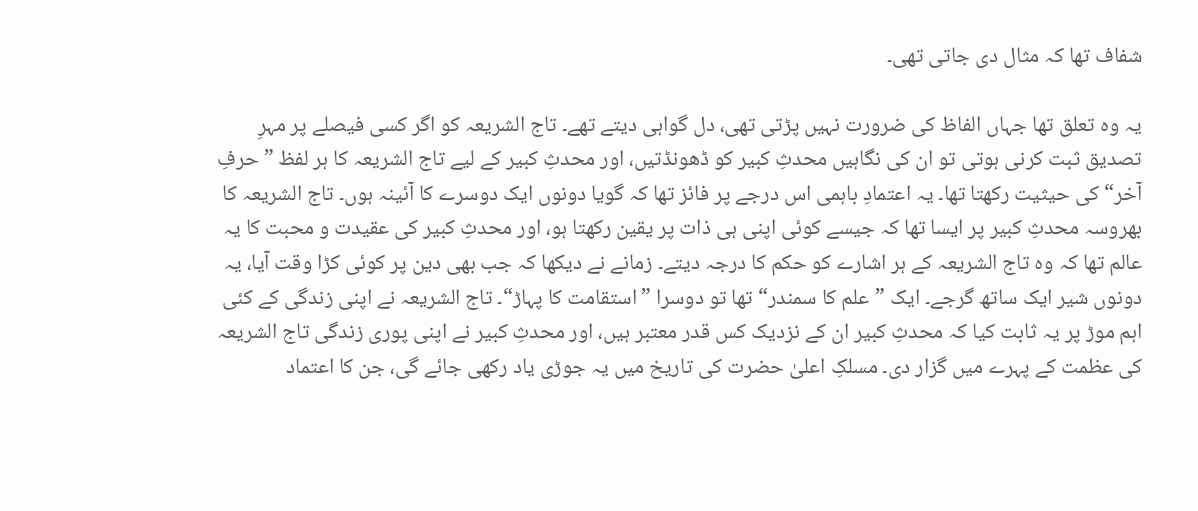شفاف تھا کہ مثال دی جاتی تھی۔

یہ وہ تعلق تھا جہاں الفاظ کی ضرورت نہیں پڑتی تھی، دل گواہی دیتے تھے۔ تاج الشریعہ کو اگر کسی فیصلے پر مہرِ تصدیق ثبت کرنی ہوتی تو ان کی نگاہیں محدثِ کبیر کو ڈھونڈتیں، اور محدثِ کبیر کے لیے تاج الشریعہ کا ہر لفظ ”حرفِ آخر“ کی حیثیت رکھتا تھا۔ یہ اعتمادِ باہمی اس درجے پر فائز تھا کہ گویا دونوں ایک دوسرے کا آئینہ ہوں۔ تاج الشریعہ کا بھروسہ محدثِ کبیر پر ایسا تھا کہ جیسے کوئی اپنی ہی ذات پر یقین رکھتا ہو، اور محدثِ کبیر کی عقیدت و محبت کا یہ عالم تھا کہ وہ تاج الشریعہ کے ہر اشارے کو حکم کا درجہ دیتے۔ زمانے نے دیکھا کہ جب بھی دین پر کوئی کڑا وقت آیا، یہ دونوں شیر ایک ساتھ گرجے۔ ایک ”علم کا سمندر“ تھا تو دوسرا ”استقامت کا پہاڑ“۔ تاج الشریعہ نے اپنی زندگی کے کئی اہم موڑ پر یہ ثابت کیا کہ محدثِ کبیر ان کے نزدیک کس قدر معتبر ہیں، اور محدثِ کبیر نے اپنی پوری زندگی تاج الشریعہ کی عظمت کے پہرے میں گزار دی۔ مسلکِ اعلیٰ حضرت کی تاریخ میں یہ جوڑی یاد رکھی جائے گی، جن کا اعتماد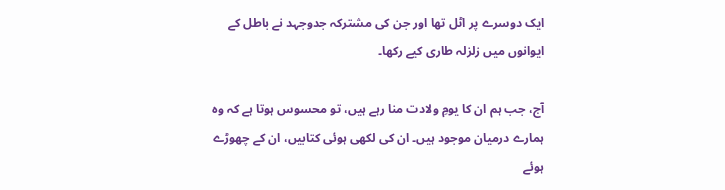ایک دوسرے پر اٹل تھا اور جن کی مشترکہ جدوجہد نے باطل کے ایوانوں میں زلزلہ طاری کیے رکھا۔

آج، جب ہم ان کا یومِ ولادت منا رہے ہیں، تو محسوس ہوتا ہے کہ وہ ہمارے درمیان موجود ہیں۔ ان کی لکھی ہوئی کتابیں، ان کے چھوڑے ہوئے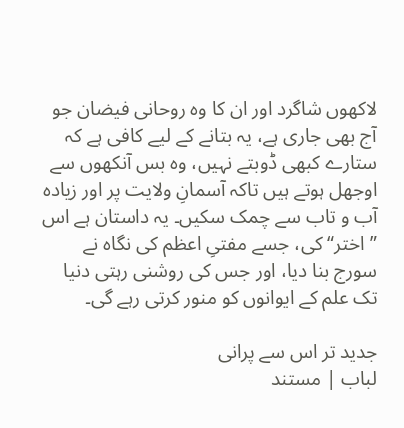لاکھوں شاگرد اور ان کا وہ روحانی فیضان جو آج بھی جاری ہے، یہ بتانے کے لیے کافی ہے کہ ستارے کبھی ڈوبتے نہیں، وہ بس آنکھوں سے اوجھل ہوتے ہیں تاکہ آسمانِ ولایت پر اور زیادہ آب و تاب سے چمک سکیں۔ یہ داستان ہے اس ”اختر“ کی، جسے مفتیِ اعظم کی نگاہ نے سورج بنا دیا، اور جس کی روشنی رہتی دنیا تک علم کے ایوانوں کو منور کرتی رہے گی۔

جدید تر اس سے پرانی
لباب | مستند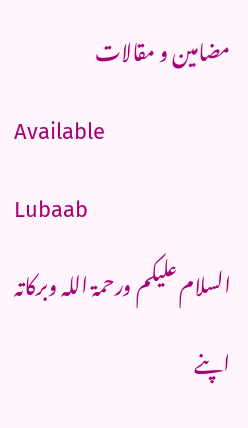مضامین و مقالات
Available
Lubaab
السلام علیکم ورحمۃ اللہ وبرکاتہ
اپنے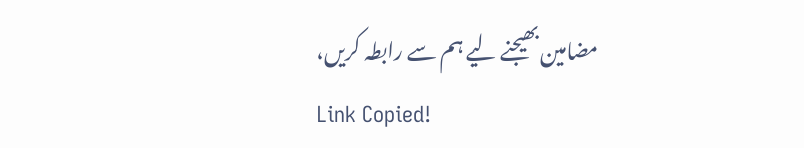مضامین بھیجنے لیے ہم سے رابطہ کریں،
Link Copied!